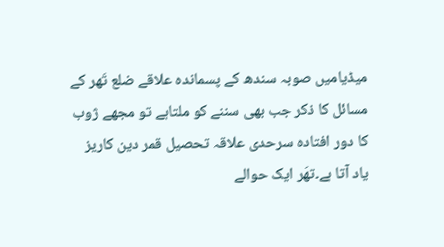میڈیامیں صوبہ سندھ کے پسماندہ علاقے ضلع تَھر کے مسائل کا ذکر جب بھی سننے کو ملتاہے تو مجھے ژوب کا دور افتادہ سرحدی علاقہ تحصیل قمر دین کاریز یاد آتا ہے۔تھَر ایک حوالے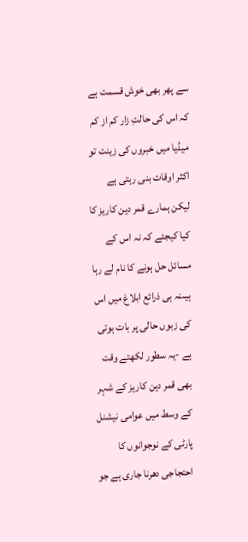سے پھر بھی خوش قسمت ہے کہ اس کی حالتِ زار کم از کم میڈیا میں خبروں کی زینت تو اکثر اوقات بنی رہتی ہے لیکن ہمارے قمر دین کاریز کا کیا کیجئے کہ نہ اس کے مسائل حل ہونے کا نام لے رہا ہیںنہ ہی ذرائع ابلاغ میں اس کی زبوں حالی پر بات ہوتی ہے -یہ سطور لکھتے وقت بھی قمر دین کاریز کے شہر کے وسط میں عوامی نیشنل پارٹی کے نوجوانوں کا احتجاجی دھرنا جاری ہے جو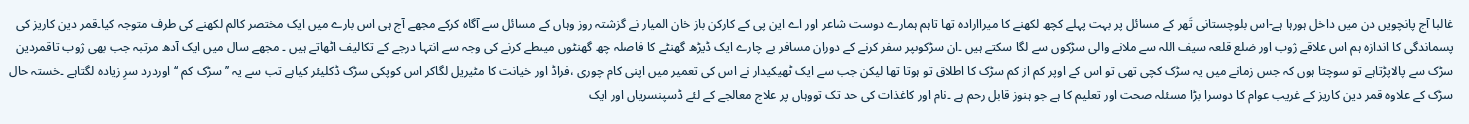غالبا آج پانچویں دن میں داخل ہورہا ہے-اس بلوچستانی تَھر کے مسائل پر بہت پہلے کچھ لکھنے کا میراارادہ تھا تاہم ہمارے دوست شاعر اور اے این پی کے کارکن باز خان المیار نے گزشتہ روز وہاں کے مسائل سے آگاہ کرکے مجھے آج ہی اس بارے میں ایک مختصر کالم لکھنے کی طرف متوجہ کیا۔قمر دین کاریز کی پسماندگی کا اندازہ ہم اس علاقے ژوب اور ضلع قلعہ سیف اللہ سے ملانے والی سڑکوں سے لگا سکتے ہیں ۔ان سڑکوںپر سفر کرنے کے دوران مسافر بے چارے ایک ڈیڑھ گھنٹے کا فاصلہ چھ گھنٹوں میںطے کرنے کی وجہ سے انتہا درجے کے تکالیف اٹھاتے ہیں ۔ مجھے سال میں ایک آدھ مرتبہ جب بھی ژوب تاقمردین سڑک سے پالاپڑتاہے تو سوچتا ہوں کہ جس زمانے میں یہ سڑک کچی تھی تو اس کے اوپر کم از کم سڑک کا اطلاق تو ہوتا تھا لیکن جب سے ایک ٹھیکیدار نے اس کی تعمیر میں اپنی کام چوری ،فراڈ اور خیانت کا مٹیریل لگاکر اس کوپکی سڑک ڈکلیئر کیاہے تب سے یہ ’’سڑک کم ‘‘اوردرد سرِ زیادہ لگتاہے ۔خستہ حال سڑک کے علاوہ قمر دین کاریز کے غریب عوام کا دوسرا بڑا مسئلہ صحت اور تعلیم کا ہے جو ہنوز قابل رحم ہے ۔نام اور کاغذات کی حد تک تووہاں پر علاج معالجے کے لئے ڈسپنسریاں اور ایک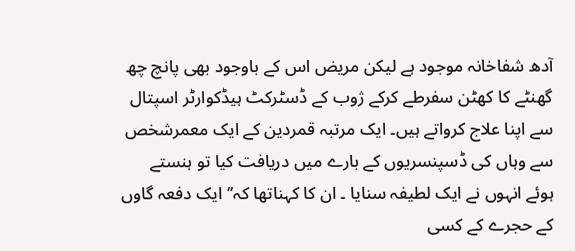آدھ شفاخانہ موجود ہے لیکن مریض اس کے باوجود بھی پانچ چھ گھنٹے کا کھٹن سفرطے کرکے ژوب کے ڈسٹرکٹ ہیڈکوارٹر اسپتال سے اپنا علاج کرواتے ہیں۔ ایک مرتبہ قمردین کے ایک معمرشخص سے وہاں کی ڈسپنسریوں کے بارے میں دریافت کیا تو ہنستے ہوئے انہوں نے ایک لطیفہ سنایا ۔ ان کا کہناتھا کہ’’ایک دفعہ گاوں کے حجرے کے کسی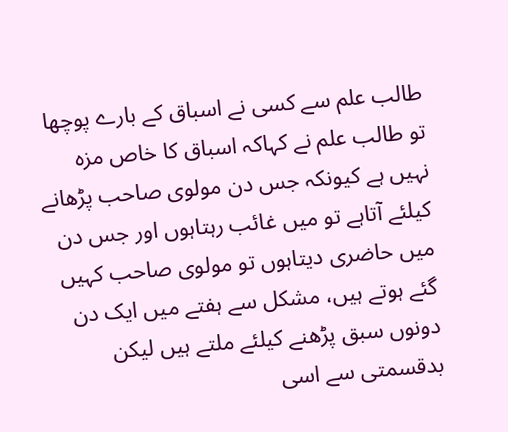طالب علم سے کسی نے اسباق کے بارے پوچھا تو طالب علم نے کہاکہ اسباق کا خاص مزہ نہیں ہے کیونکہ جس دن مولوی صاحب پڑھانے کیلئے آتاہے تو میں غائب رہتاہوں اور جس دن میں حاضری دیتاہوں تو مولوی صاحب کہیں گئے ہوتے ہیں، مشکل سے ہفتے میں ایک دن دونوں سبق پڑھنے کیلئے ملتے ہیں لیکن بدقسمتی سے اسی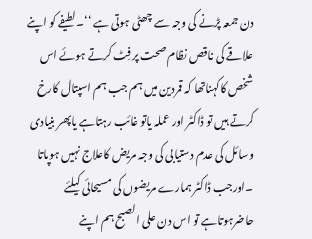دن جمعہ پڑنے کی وجہ سے چھٹی ہوتی ہے ‘‘۔لطیفے کو اپنے علاقے کی ناقص نظام صحت پر فِٹ کرتے ہوئے اس شخص کاکہناتھا کہ قمردین میں ہم جب ہم اسپتال کارخ کرتے ہیں تو ڈاکٹر اور عملہ یاتو غائب رہتاہے یاپھر بنیادی وسائل کی عدم دستیابی کی وجہ مریض کاعلاج نہیں ہوپاتا ۔اورجب ڈاکٹر ہمارے مریضوں کی مسیحائی کیلئے حاضرہوتاہے تو اس دن علی الصبح ہم اپنے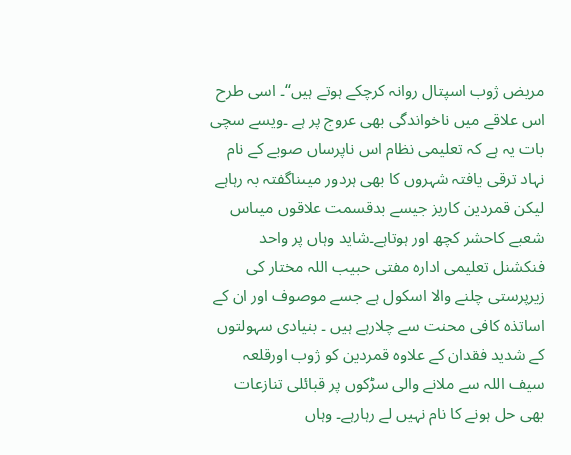مریض ژوب اسپتال روانہ کرچکے ہوتے ہیں‘‘۔ اسی طرح اس علاقے میں ناخواندگی بھی عروج پر ہے ۔ویسے سچی بات یہ ہے کہ تعلیمی نظام اس ناپرساں صوبے کے نام نہاد ترقی یافتہ شہروں کا بھی ہردور میںناگفتہ بہ رہاہے لیکن قمردین کاریز جیسے بدقسمت علاقوں میںاس شعبے کاحشر کچھ اور ہوتاہے۔شاید وہاں پر واحد فنکشنل تعلیمی ادارہ مفتی حبیب اللہ مختار کی زیرپرستی چلنے والا اسکول ہے جسے موصوف اور ان کے اساتذہ کافی محنت سے چلارہے ہیں ۔ بنیادی سہولتوں کے شدید فقدان کے علاوہ قمردین کو ژوب اورقلعہ سیف اللہ سے ملانے والی سڑکوں پر قبائلی تنازعات بھی حل ہونے کا نام نہیں لے رہارہے۔ وہاں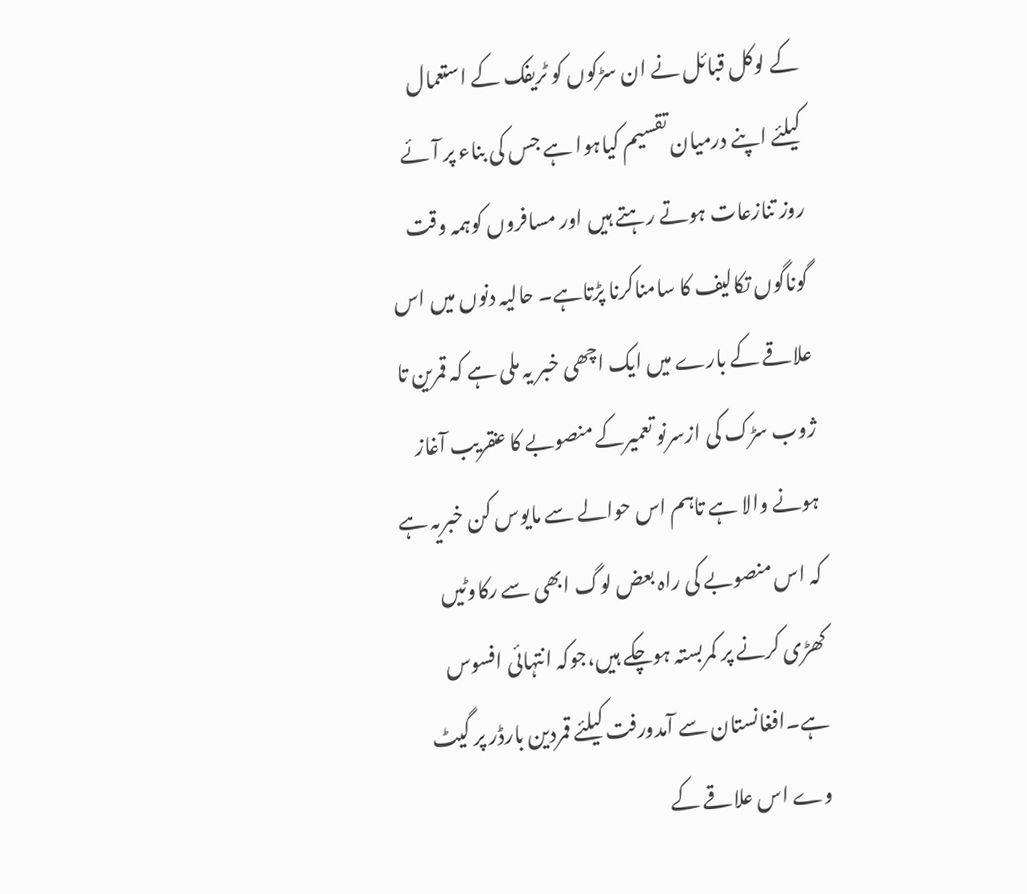کے لوکل قبائل نے ان سڑکوں کو ٹریفک کے استعمال کیلئے اپنے درمیان تقسیم کیاہوا ہے جس کی بناء پر آئے روز تنازعات ہوتے رہتے ہیں اور مسافروں کوہمہ وقت گوناگوں تکالیف کا سامناکرنا پڑتاہے۔ حالیہ دنوں میں اس علاقے کے بارے میں ایک اچھی خبر یہ ملی ہے کہ قمرین تا ژوب سڑک کی ازسرنو تعمیرکے منصوبے کا عنقریب آغاز ہونے والا ہے تاہم اس حوالے سے مایوس کن خبریہ ہے کہ اس منصوبے کی راہ بعض لوگ ابھی سے رکاوٹیں کھڑی کرنے پر کمربستہ ہوچکے ہیں،جوکہ انتہائی افسوس ہے۔افغانستان سے آمدورفت کیلئے قمردین بارڈر پر گیٹ وے اس علاقے کے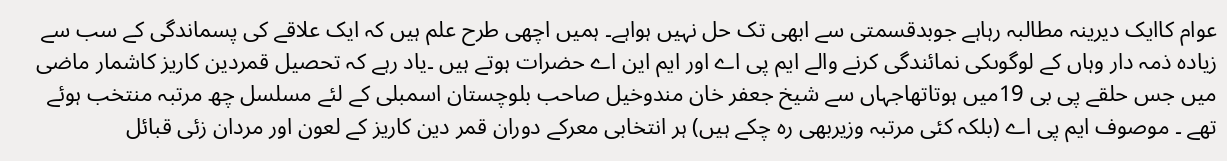عوام کاایک دیرینہ مطالبہ رہاہے جوبدقسمتی سے ابھی تک حل نہیں ہواہے۔ ہمیں اچھی طرح علم ہیں کہ ایک علاقے کی پسماندگی کے سب سے زیادہ ذمہ دار وہاں کے لوگوںکی نمائندگی کرنے والے ایم پی اے اور ایم این اے حضرات ہوتے ہیں ۔یاد رہے کہ تحصیل قمردین کاریز کاشمار ماضی میں جس حلقے پی بی 19میں ہوتاتھاجہاں سے شیخ جعفر خان مندوخیل صاحب بلوچستان اسمبلی کے لئے مسلسل چھ مرتبہ منتخب ہوئے تھے ۔ موصوف ایم پی اے (بلکہ کئی مرتبہ وزیربھی رہ چکے ہیں) ہر انتخابی معرکے دوران قمر دین کاریز کے لعون اور مردان زئی قبائل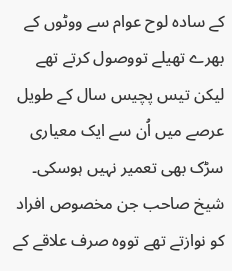کے سادہ لوح عوام سے ووٹوں کے بھرے تھیلے تووصول کرتے تھے لیکن تیس پچیس سال کے طویل عرصے میں اُن سے ایک معیاری سڑک بھی تعمیر نہیں ہوسکی۔ شیخ صاحب جن مخصوص افراد کو نوازتے تھے تووہ صرف علاقے کے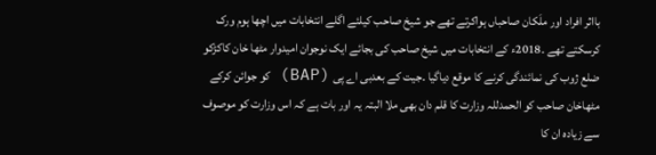بااثر افراد اور ملَکان صاحباں ہواکرتے تھے جو شیخ صاحب کیلئے اگلے انتخابات میں اچھا ہوم ورک کرسکتے تھے ۔2018ء کے انتخابات میں شیخ صاحب کی بجائے ایک نوجوان امیدوار مٹھا خان کاکڑکو ضلع ژوب کی نمائندگی کرنے کا موقع دیاگیا ۔جیت کے بعدبی اے پی (BAP) کو جوائن کرکے مٹھاخان صاحب کو الحمدللہ وزارت کا قلم دان بھی ملا البتہ یہ اور بات ہے کہ اس وزارت کو موصوف سے زیادہ ان کا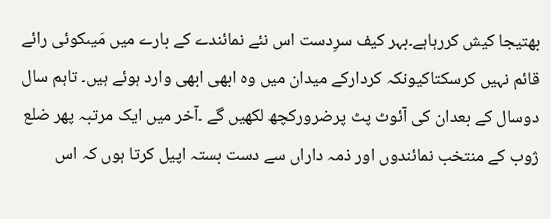بھتیجا کیش کررہاہے۔بہر کیف سرِدست اس نئے نمائندے کے بارے میں مَیںکوئی رائے قائم نہیں کرسکتاکیونکہ کردارکے میدان میں وہ ابھی ابھی وارد ہوئے ہیں۔ تاہم سال دوسال کے بعدان کی آئوٹ پٹ پرضرورکچھ لکھیں گے ۔آخر میں ایک مرتبہ پھر ضلع ژوب کے منتخب نمائندوں اور ذمہ داراں سے دست بستہ اپیل کرتا ہوں کہ اس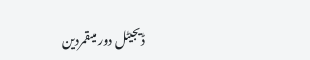ڈیجیٹل دور میںقمردین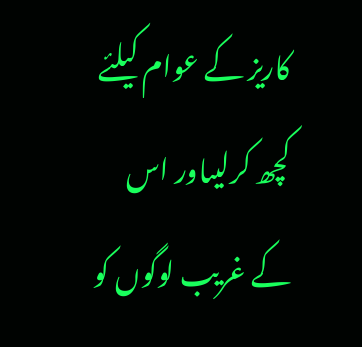کاریز کے عوام کیلئے کچھ کرلیںاور اس کے غریب لوگوں کو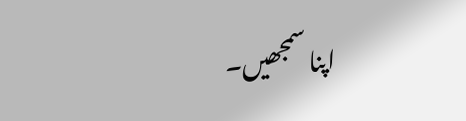اپنا سمجھیں۔